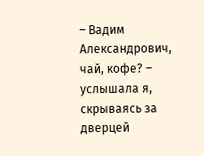– Вадим Александрович, чай, кофе? – услышала я, скрываясь за дверцей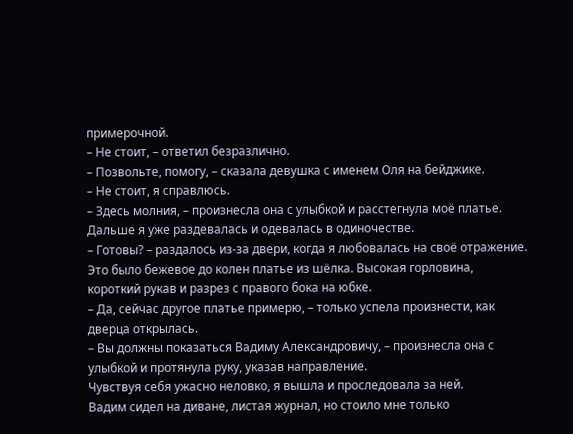примерочной.
– Не стоит, – ответил безразлично.
– Позвольте, помогу, – сказала девушка с именем Оля на бейджике.
– Не стоит, я справлюсь.
– Здесь молния, – произнесла она с улыбкой и расстегнула моё платье.
Дальше я уже раздевалась и одевалась в одиночестве.
– Готовы? – раздалось из-за двери, когда я любовалась на своё отражение.
Это было бежевое до колен платье из шёлка. Высокая горловина, короткий рукав и разрез с правого бока на юбке.
– Да, сейчас другое платье примерю, – только успела произнести, как дверца открылась.
– Вы должны показаться Вадиму Александровичу, – произнесла она с улыбкой и протянула руку, указав направление.
Чувствуя себя ужасно неловко, я вышла и проследовала за ней.
Вадим сидел на диване, листая журнал, но стоило мне только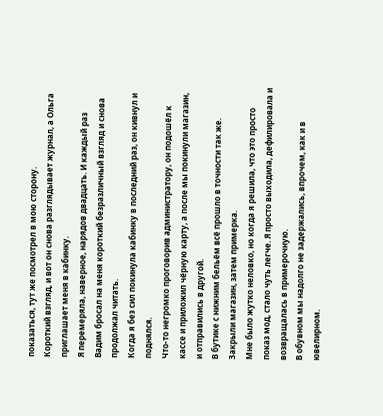показаться, тут же посмотрел в мою сторону.
Короткий взгляд, и вот он снова разглядывает журнал, а Ольга приглашает меня в кабинку.
Я перемеряла, наверное, нарядов двадцать. И каждый раз Вадим бросал на меня короткий безразличный взгляд и снова продолжал читать.
Когда я без сил покинула кабинку в последний раз, он кивнул и поднялся.
Что-то негромко проговорив администратору, он подошёл к кассе и приложил чёрную карту, а после мы покинули магазин, и отправились в другой.
В бутике с нижним бельём всё прошло в точности так же. Закрыли магазин, затем примерка.
Мне было жутко неловко, но когда я решила, что это просто показ мод, стало чуть легче. Я просто выходила, дефилировала и возвращалась в примерочную.
В обувном мы надолго не задержались, впрочем, как и в ювелирном.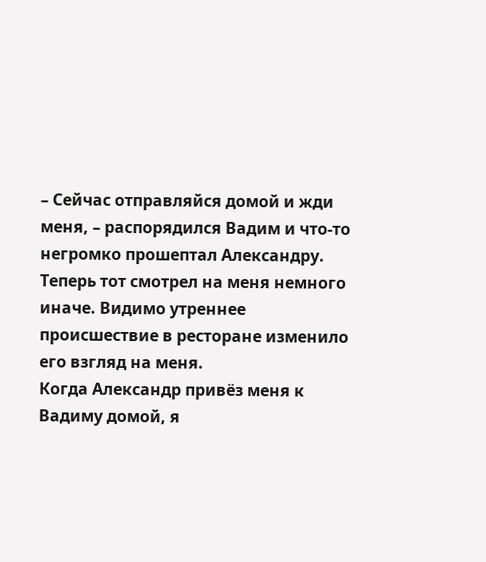– Сейчас отправляйся домой и жди меня, – распорядился Вадим и что-то негромко прошептал Александру.
Теперь тот смотрел на меня немного иначе. Видимо утреннее происшествие в ресторане изменило его взгляд на меня.
Когда Александр привёз меня к Вадиму домой, я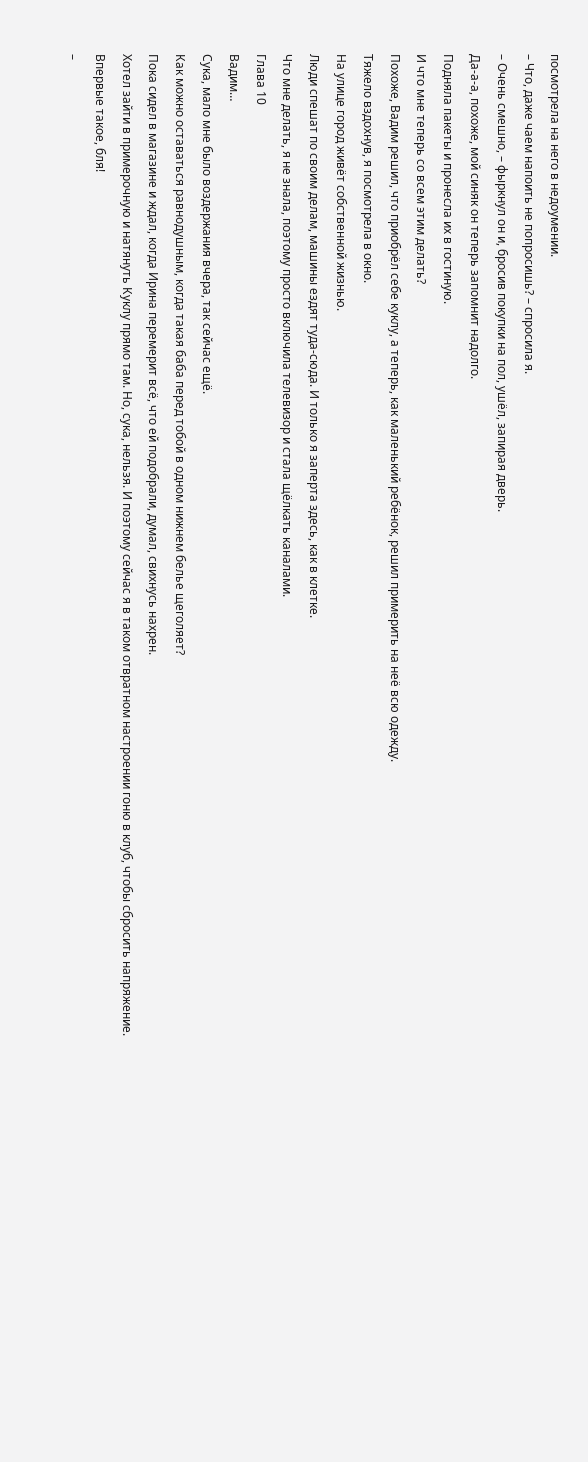посмотрела на него в недоумении.
– Что, даже чаем напоить не попросишь? – спросила я.
– Очень смешно, – фыркнул он и, бросив покупки на пол, ушёл, запирая дверь.
Да-а-а, похоже, мой синяк он теперь запомнит надолго.
Подняла пакеты и пронесла их в гостиную.
И что мне теперь со всем этим делать?
Похоже, Вадим решил, что приобрёл себе куклу, а теперь, как маленький ребёнок, решил примерить на неё всю одежду.
Тяжело вздохнув, я посмотрела в окно.
На улице город живёт собственной жизнью.
Люди спешат по своим делам, машины ездят туда-сюда. И только я заперта здесь, как в клетке.
Что мне делать, я не знала, поэтому просто включила телевизор и стала щёлкать каналами.
Глава 10
Вадим…
Сука, мало мне было воздержания вчера, так сейчас ещё.
Как можно оставаться равнодушным, когда такая баба перед тобой в одном нижнем белье щеголяет?
Пока сидел в магазине и ждал, когда Ирина перемерит всё, что ей подобрали, думал, свихнусь нахрен.
Хотел зайти в примерочную и натянуть Куклу прямо там. Но, сука, нельзя. И поэтому сейчас я в таком отвратном настроении гоню в клуб, чтобы сбросить напряжение.
Впервые такое, бля!
–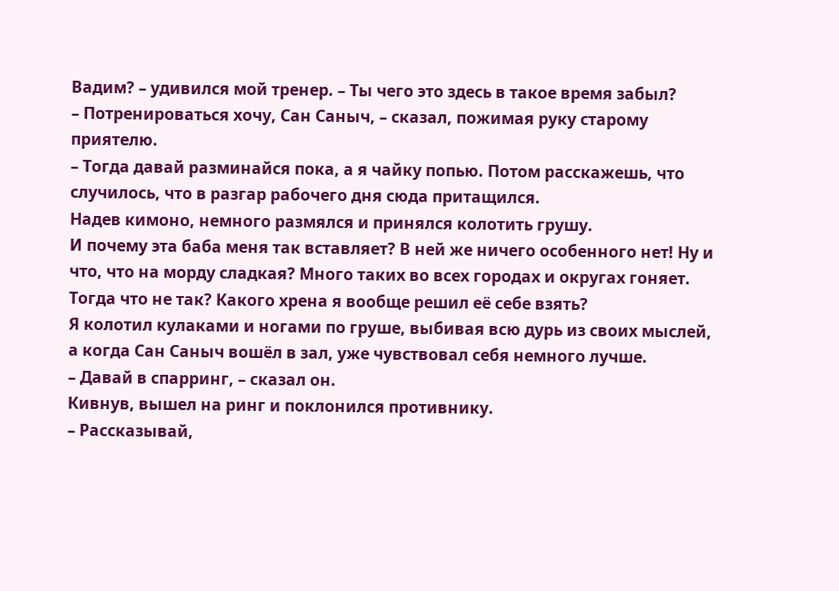Вадим? – удивился мой тренер. – Ты чего это здесь в такое время забыл?
– Потренироваться хочу, Сан Саныч, – сказал, пожимая руку старому приятелю.
– Тогда давай разминайся пока, а я чайку попью. Потом расскажешь, что случилось, что в разгар рабочего дня сюда притащился.
Надев кимоно, немного размялся и принялся колотить грушу.
И почему эта баба меня так вставляет? В ней же ничего особенного нет! Ну и что, что на морду сладкая? Много таких во всех городах и округах гоняет. Тогда что не так? Какого хрена я вообще решил её себе взять?
Я колотил кулаками и ногами по груше, выбивая всю дурь из своих мыслей, а когда Сан Саныч вошёл в зал, уже чувствовал себя немного лучше.
– Давай в спарринг, – сказал он.
Кивнув, вышел на ринг и поклонился противнику.
– Рассказывай,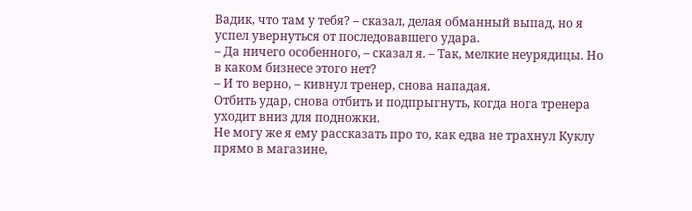Вадик, что там у тебя? – сказал, делая обманный выпад, но я успел увернуться от последовавшего удара.
– Да ничего особенного, – сказал я. – Так, мелкие неурядицы. Но в каком бизнесе этого нет?
– И то верно, – кивнул тренер, снова нападая.
Отбить удар, снова отбить и подпрыгнуть, когда нога тренера уходит вниз для подножки.
Не могу же я ему рассказать про то, как едва не трахнул Куклу прямо в магазине,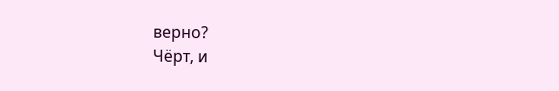верно?
Чёрт, и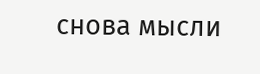снова мысли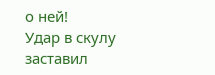о ней!
Удар в скулу заставил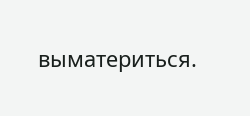выматериться.